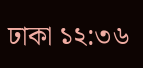ঢাকা ১২:৩৬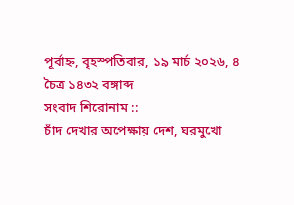পূর্বাহ্ন, বৃহস্পতিবার, ১৯ মার্চ ২০২৬, ৪ চৈত্র ১৪৩২ বঙ্গাব্দ
সংবাদ শিরোনাম ::
চাঁদ দেখার অপেক্ষায় দেশ, ঘরমুখো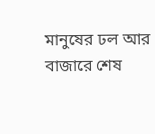মানুষের ঢল আর বাজারে শেষ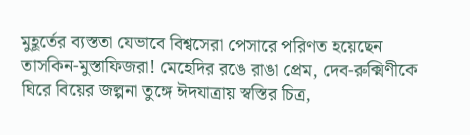মুহূর্তের ব্যস্ততা যেভাবে বিশ্বসেরা পেসারে পরিণত হয়েছেন তাসকিন-মুস্তাফিজরা! মেহেদির রঙে রাঙা প্রেম, দেব-রুক্মিণীকে ঘিরে বিয়ের জল্পনা তুঙ্গে ঈদযাত্রায় স্বস্তির চিত্র,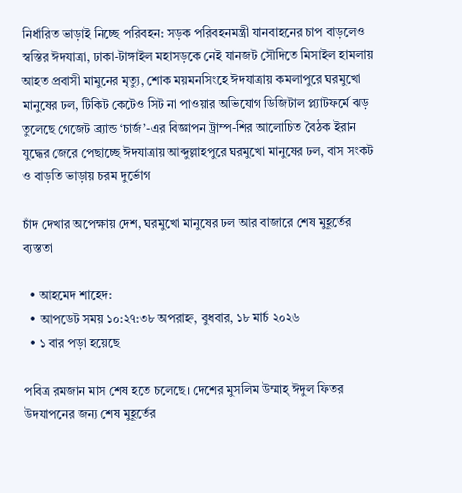নির্ধারিত ভাড়াই নিচ্ছে পরিবহন: সড়ক পরিবহনমন্ত্রী যানবাহনের চাপ বাড়লেও স্বস্তির ঈদযাত্রা, ঢাকা-টাঙ্গাইল মহাসড়কে নেই যানজট সৌদিতে মিসাইল হামলায় আহত প্রবাসী মামুনের মৃত্যু, শোক ময়মনসিংহে ঈদযাত্রায় কমলাপুরে ঘরমুখো মানুষের ঢল, টিকিট কেটেও সিট না পাওয়ার অভিযোগ ডিজিটাল প্ল্যাটফর্মে ঝড় তুলেছে গেজেট ব্র্যান্ড ‘চার্জ’-এর বিজ্ঞাপন ট্রাম্প-শির আলোচিত বৈঠক ইরান যুদ্ধের জেরে পেছাচ্ছে ঈদযাত্রায় আব্দুল্লাহপুরে ঘরমুখো মানুষের ঢল, বাস সংকট ও বাড়তি ভাড়ায় চরম দুর্ভোগ

চাঁদ দেখার অপেক্ষায় দেশ, ঘরমুখো মানুষের ঢল আর বাজারে শেষ মুহূর্তের ব্যস্ততা

  • আহমেদ শাহেদ:
  • আপডেট সময় ১০:২৭:৩৮ অপরাহ্ন, বুধবার, ১৮ মার্চ ২০২৬
  • ১ বার পড়া হয়েছে

পবিত্র রমজান মাস শেষ হতে চলেছে। দেশের মুসলিম উম্মাহ্ ঈদুল ফিতর উদযাপনের জন্য শেষ মুহূর্তের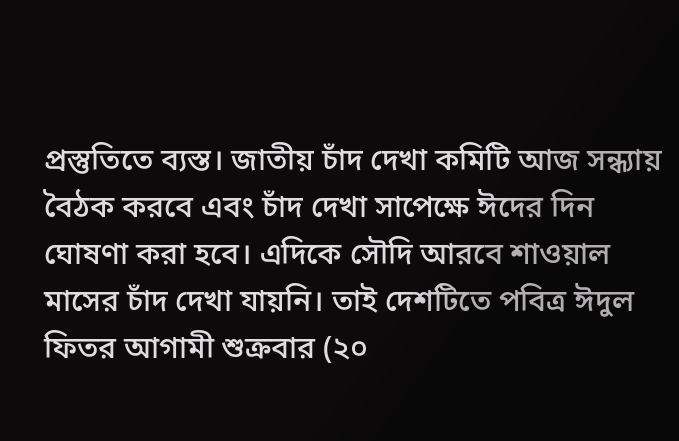প্রস্তুতিতে ব্যস্ত। জাতীয় চাঁদ দেখা কমিটি আজ সন্ধ্যায় বৈঠক করবে এবং চাঁদ দেখা সাপেক্ষে ঈদের দিন ঘোষণা করা হবে। এদিকে সৌদি আরবে শাওয়াল মাসের চাঁদ দেখা যায়নি। তাই দেশটিতে পবিত্র ঈদুল ফিতর আগামী শুক্রবার (২০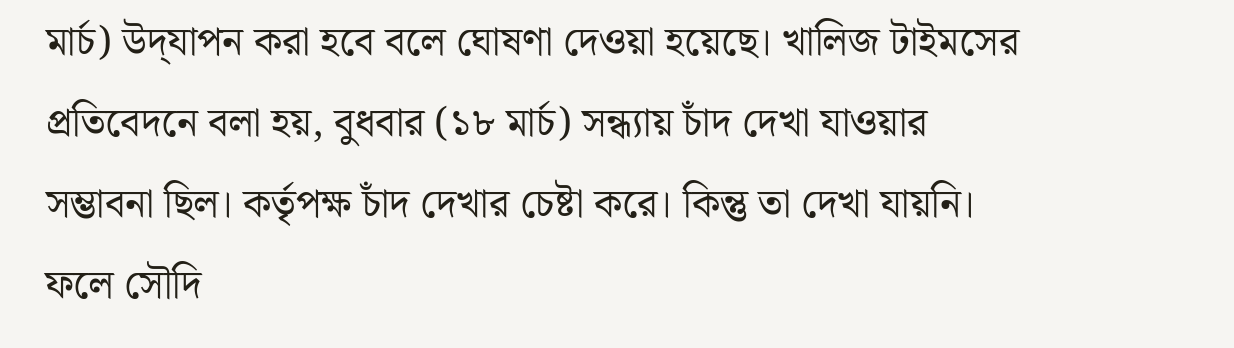মার্চ) উদ্‌যাপন করা হবে বলে ঘোষণা দেওয়া হয়েছে। খালিজ টাইমসের প্রতিবেদনে বলা হয়, বুধবার (১৮ মার্চ) সন্ধ্যায় চাঁদ দেখা যাওয়ার সম্ভাবনা ছিল। কর্তৃপক্ষ চাঁদ দেখার চেষ্টা করে। কিন্তু তা দেখা যায়নি। ফলে সৌদি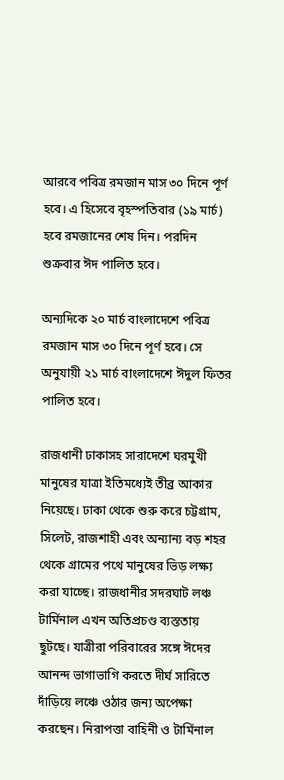আরবে পবিত্র রমজান মাস ৩০ দিনে পূর্ণ হবে। এ হিসেবে বৃহস্পতিবার (১৯ মার্চ) হবে রমজানের শেষ দিন। পরদিন শুক্রবার ঈদ পালিত হবে।

অন্যদিকে ২০ মার্চ বাংলাদেশে পবিত্র রমজান মাস ৩০ দিনে পূর্ণ হবে। সে অনুযায়ী ২১ মার্চ বাংলাদেশে ঈদুল ফিতর পালিত হবে।

রাজধানী ঢাকাসহ সারাদেশে ঘরমুখী মানুষের যাত্রা ইতিমধ্যেই তীব্র আকার নিয়েছে। ঢাকা থেকে শুরু করে চট্টগ্রাম, সিলেট, রাজশাহী এবং অন্যান্য বড় শহর থেকে গ্রামের পথে মানুষের ভিড় লক্ষ্য করা যাচ্ছে। রাজধানীর সদরঘাট লঞ্চ টার্মিনাল এখন অতিপ্রচণ্ড ব্যস্ততায় ছুটছে। যাত্রীরা পরিবারের সঙ্গে ঈদের আনন্দ ভাগাভাগি করতে দীর্ঘ সারিতে দাঁড়িয়ে লঞ্চে ওঠার জন্য অপেক্ষা করছেন। নিরাপত্তা বাহিনী ও টার্মিনাল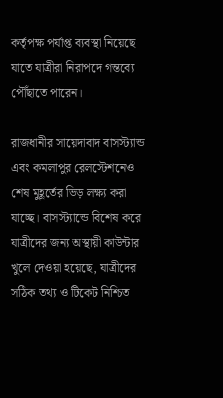কর্তৃপক্ষ পর্যাপ্ত ব্যবস্থা নিয়েছে যাতে যাত্রীরা নিরাপদে গন্তব্যে পৌঁছাতে পারেন।

রাজধানীর সায়েদাবাদ বাসস্ট্যান্ড এবং কমলাপুর রেলস্টেশনেও শেষ মুহূর্তের ভিড় লক্ষ্য করা যাচ্ছে। বাসস্ট্যান্ডে বিশেষ করে যাত্রীদের জন্য অস্থায়ী কাউন্টার খুলে দেওয়া হয়েছে, যাত্রীদের সঠিক তথ্য ও টিকেট নিশ্চিত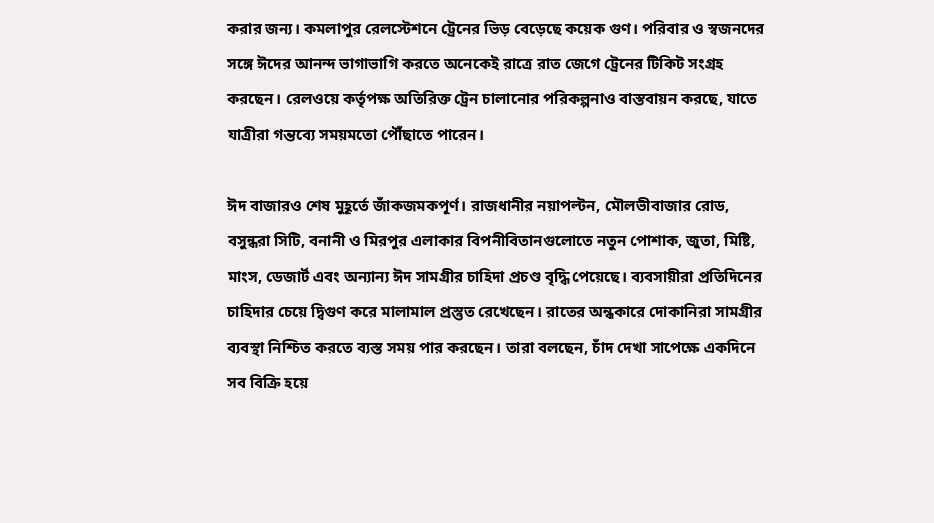করার জন্য। কমলাপুর রেলস্টেশনে ট্রেনের ভিড় বেড়েছে কয়েক গুণ। পরিবার ও স্বজনদের সঙ্গে ঈদের আনন্দ ভাগাভাগি করতে অনেকেই রাত্রে রাত জেগে ট্রেনের টিকিট সংগ্রহ করছেন। রেলওয়ে কর্তৃপক্ষ অতিরিক্ত ট্রেন চালানোর পরিকল্পনাও বাস্তবায়ন করছে, যাতে যাত্রীরা গন্তব্যে সময়মতো পৌঁছাতে পারেন।

ঈদ বাজারও শেষ মুহূর্তে জাঁকজমকপূর্ণ। রাজধানীর নয়াপল্টন, মৌলভীবাজার রোড, বসুন্ধরা সিটি, বনানী ও মিরপুর এলাকার বিপনীবিতানগুলোতে নতুন পোশাক, জুতা, মিষ্টি, মাংস, ডেজার্ট এবং অন্যান্য ঈদ সামগ্রীর চাহিদা প্রচণ্ড বৃদ্ধি পেয়েছে। ব্যবসায়ীরা প্রতিদিনের চাহিদার চেয়ে দ্বিগুণ করে মালামাল প্রস্তুত রেখেছেন। রাতের অন্ধকারে দোকানিরা সামগ্রীর ব্যবস্থা নিশ্চিত করতে ব্যস্ত সময় পার করছেন। তারা বলছেন, চাঁদ দেখা সাপেক্ষে একদিনে সব বিক্রি হয়ে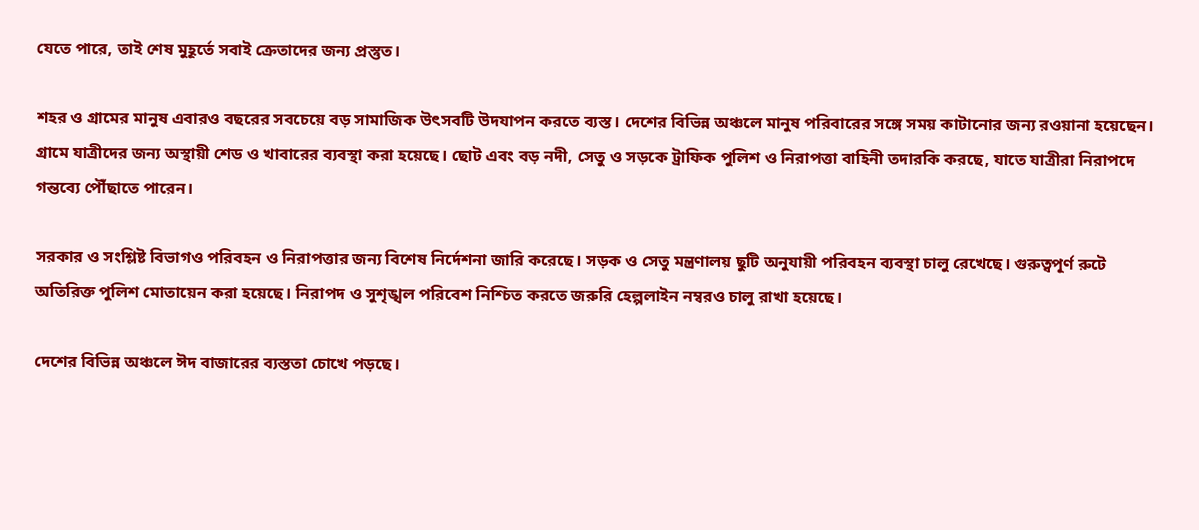যেতে পারে, তাই শেষ মুহূর্তে সবাই ক্রেতাদের জন্য প্রস্তুত।

শহর ও গ্রামের মানুষ এবারও বছরের সবচেয়ে বড় সামাজিক উৎসবটি উদযাপন করতে ব্যস্ত। দেশের বিভিন্ন অঞ্চলে মানুষ পরিবারের সঙ্গে সময় কাটানোর জন্য রওয়ানা হয়েছেন। গ্রামে যাত্রীদের জন্য অস্থায়ী শেড ও খাবারের ব্যবস্থা করা হয়েছে। ছোট এবং বড় নদী, সেতু ও সড়কে ট্রাফিক পুলিশ ও নিরাপত্তা বাহিনী তদারকি করছে, যাতে যাত্রীরা নিরাপদে গন্তব্যে পৌঁছাতে পারেন।

সরকার ও সংশ্লিষ্ট বিভাগও পরিবহন ও নিরাপত্তার জন্য বিশেষ নির্দেশনা জারি করেছে। সড়ক ও সেতু মন্ত্রণালয় ছুটি অনুযায়ী পরিবহন ব্যবস্থা চালু রেখেছে। গুরুত্বপূর্ণ রুটে অতিরিক্ত পুলিশ মোতায়েন করা হয়েছে। নিরাপদ ও সুশৃঙ্খল পরিবেশ নিশ্চিত করতে জরুরি হেল্পলাইন নম্বরও চালু রাখা হয়েছে।

দেশের বিভিন্ন অঞ্চলে ঈদ বাজারের ব্যস্ততা চোখে পড়ছে।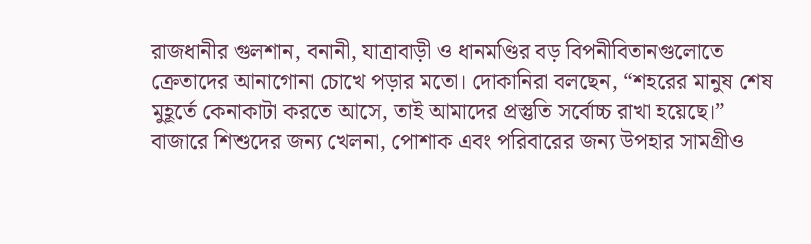রাজধানীর গুলশান, বনানী, যাত্রাবাড়ী ও ধানমণ্ডির বড় বিপনীবিতানগুলোতে ক্রেতাদের আনাগোনা চোখে পড়ার মতো। দোকানিরা বলছেন, “শহরের মানুষ শেষ মুহূর্তে কেনাকাটা করতে আসে, তাই আমাদের প্রস্তুতি সর্বোচ্চ রাখা হয়েছে।” বাজারে শিশুদের জন্য খেলনা, পোশাক এবং পরিবারের জন্য উপহার সামগ্রীও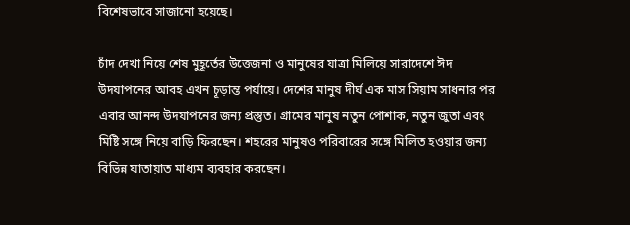বিশেষভাবে সাজানো হয়েছে।

চাঁদ দেখা নিয়ে শেষ মুহূর্তের উত্তেজনা ও মানুষের যাত্রা মিলিয়ে সারাদেশে ঈদ উদযাপনের আবহ এখন চূড়ান্ত পর্যায়ে। দেশের মানুষ দীর্ঘ এক মাস সিয়াম সাধনার পর এবার আনন্দ উদযাপনের জন্য প্রস্তুত। গ্রামের মানুষ নতুন পোশাক, নতুন জুতা এবং মিষ্টি সঙ্গে নিয়ে বাড়ি ফিরছেন। শহরের মানুষও পরিবারের সঙ্গে মিলিত হওয়ার জন্য বিভিন্ন যাতায়াত মাধ্যম ব্যবহার করছেন।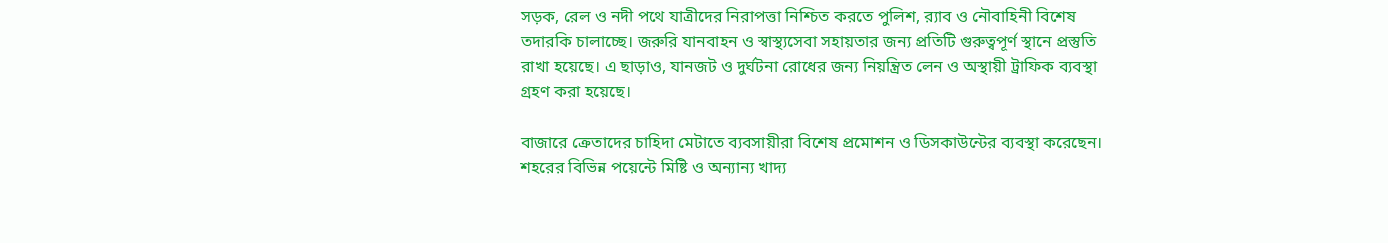সড়ক, রেল ও নদী পথে যাত্রীদের নিরাপত্তা নিশ্চিত করতে পুলিশ, র‌্যাব ও নৌবাহিনী বিশেষ তদারকি চালাচ্ছে। জরুরি যানবাহন ও স্বাস্থ্যসেবা সহায়তার জন্য প্রতিটি গুরুত্বপূর্ণ স্থানে প্রস্তুতি রাখা হয়েছে। এ ছাড়াও, যানজট ও দুর্ঘটনা রোধের জন্য নিয়ন্ত্রিত লেন ও অস্থায়ী ট্রাফিক ব্যবস্থা গ্রহণ করা হয়েছে।

বাজারে ক্রেতাদের চাহিদা মেটাতে ব্যবসায়ীরা বিশেষ প্রমোশন ও ডিসকাউন্টের ব্যবস্থা করেছেন। শহরের বিভিন্ন পয়েন্টে মিষ্টি ও অন্যান্য খাদ্য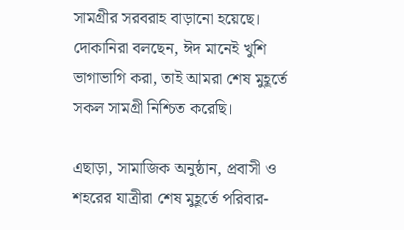সামগ্রীর সরবরাহ বাড়ানো হয়েছে। দোকানিরা বলছেন, ঈদ মানেই খুশি ভাগাভাগি করা, তাই আমরা শেষ মুহূর্তে সকল সামগ্রী নিশ্চিত করেছি।

এছাড়া, সামাজিক অনুষ্ঠান, প্রবাসী ও শহরের যাত্রীরা শেষ মুহূর্তে পরিবার-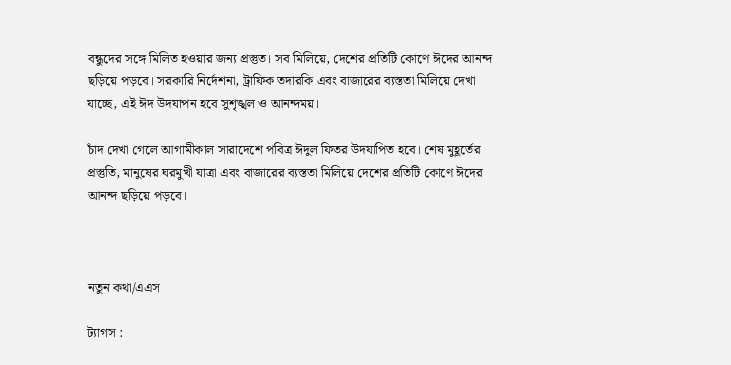বন্ধুদের সঙ্গে মিলিত হওয়ার জন্য প্রস্তুত। সব মিলিয়ে, দেশের প্রতিটি কোণে ঈদের আনন্দ ছড়িয়ে পড়বে। সরকারি নির্দেশনা, ট্রাফিক তদারকি এবং বাজারের ব্যস্ততা মিলিয়ে দেখা যাচ্ছে, এই ঈদ উদযাপন হবে সুশৃঙ্খল ও আনন্দময়।

চাঁদ দেখা গেলে আগামীকাল সারাদেশে পবিত্র ঈদুল ফিতর উদযাপিত হবে। শেষ মুহূর্তের প্রস্তুতি, মানুষের ঘরমুখী যাত্রা এবং বাজারের ব্যস্ততা মিলিয়ে দেশের প্রতিটি কোণে ঈদের আনন্দ ছড়িয়ে পড়বে।



নতুন কথা/এএস

ট্যাগস :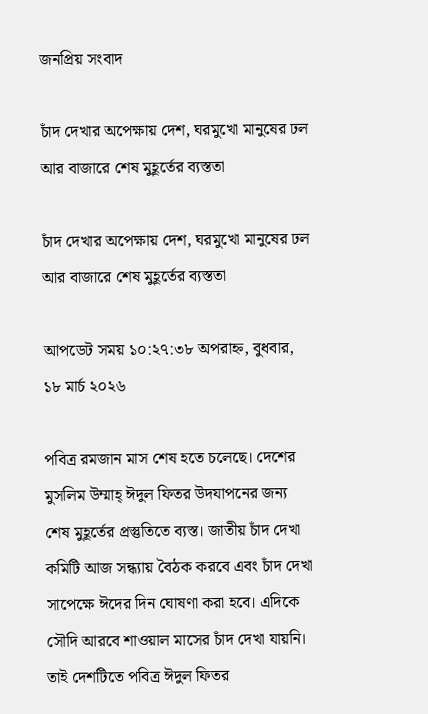জনপ্রিয় সংবাদ

চাঁদ দেখার অপেক্ষায় দেশ, ঘরমুখো মানুষের ঢল আর বাজারে শেষ মুহূর্তের ব্যস্ততা

চাঁদ দেখার অপেক্ষায় দেশ, ঘরমুখো মানুষের ঢল আর বাজারে শেষ মুহূর্তের ব্যস্ততা

আপডেট সময় ১০:২৭:৩৮ অপরাহ্ন, বুধবার, ১৮ মার্চ ২০২৬

পবিত্র রমজান মাস শেষ হতে চলেছে। দেশের মুসলিম উম্মাহ্ ঈদুল ফিতর উদযাপনের জন্য শেষ মুহূর্তের প্রস্তুতিতে ব্যস্ত। জাতীয় চাঁদ দেখা কমিটি আজ সন্ধ্যায় বৈঠক করবে এবং চাঁদ দেখা সাপেক্ষে ঈদের দিন ঘোষণা করা হবে। এদিকে সৌদি আরবে শাওয়াল মাসের চাঁদ দেখা যায়নি। তাই দেশটিতে পবিত্র ঈদুল ফিতর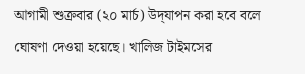আগামী শুক্রবার (২০ মার্চ) উদ্‌যাপন করা হবে বলে ঘোষণা দেওয়া হয়েছে। খালিজ টাইমসের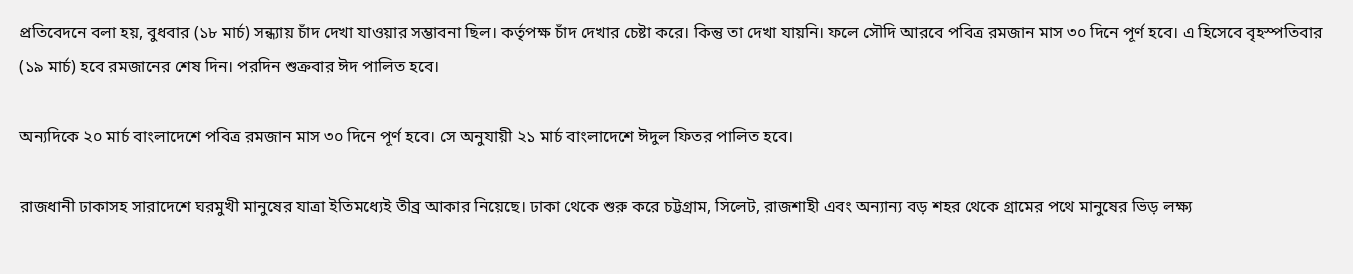প্রতিবেদনে বলা হয়, বুধবার (১৮ মার্চ) সন্ধ্যায় চাঁদ দেখা যাওয়ার সম্ভাবনা ছিল। কর্তৃপক্ষ চাঁদ দেখার চেষ্টা করে। কিন্তু তা দেখা যায়নি। ফলে সৌদি আরবে পবিত্র রমজান মাস ৩০ দিনে পূর্ণ হবে। এ হিসেবে বৃহস্পতিবার (১৯ মার্চ) হবে রমজানের শেষ দিন। পরদিন শুক্রবার ঈদ পালিত হবে।

অন্যদিকে ২০ মার্চ বাংলাদেশে পবিত্র রমজান মাস ৩০ দিনে পূর্ণ হবে। সে অনুযায়ী ২১ মার্চ বাংলাদেশে ঈদুল ফিতর পালিত হবে।

রাজধানী ঢাকাসহ সারাদেশে ঘরমুখী মানুষের যাত্রা ইতিমধ্যেই তীব্র আকার নিয়েছে। ঢাকা থেকে শুরু করে চট্টগ্রাম, সিলেট, রাজশাহী এবং অন্যান্য বড় শহর থেকে গ্রামের পথে মানুষের ভিড় লক্ষ্য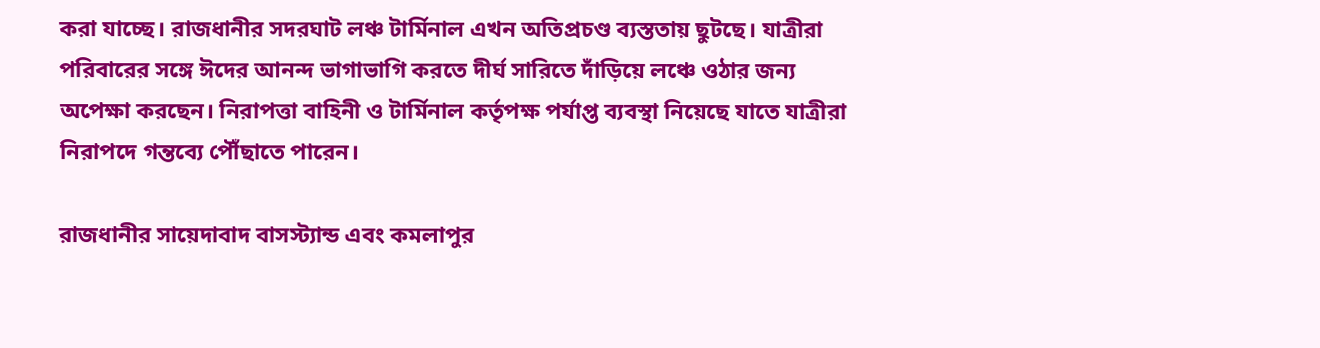করা যাচ্ছে। রাজধানীর সদরঘাট লঞ্চ টার্মিনাল এখন অতিপ্রচণ্ড ব্যস্ততায় ছুটছে। যাত্রীরা পরিবারের সঙ্গে ঈদের আনন্দ ভাগাভাগি করতে দীর্ঘ সারিতে দাঁড়িয়ে লঞ্চে ওঠার জন্য অপেক্ষা করছেন। নিরাপত্তা বাহিনী ও টার্মিনাল কর্তৃপক্ষ পর্যাপ্ত ব্যবস্থা নিয়েছে যাতে যাত্রীরা নিরাপদে গন্তব্যে পৌঁছাতে পারেন।

রাজধানীর সায়েদাবাদ বাসস্ট্যান্ড এবং কমলাপুর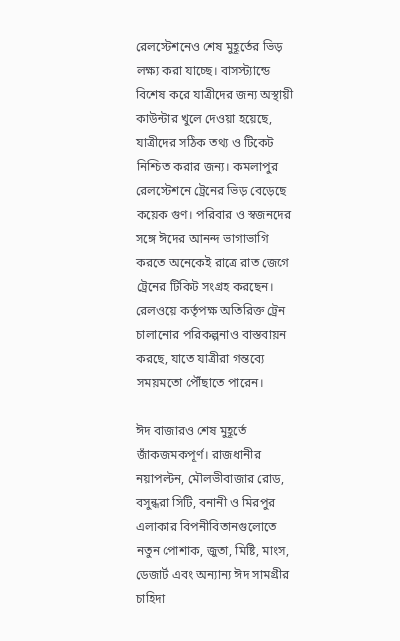রেলস্টেশনেও শেষ মুহূর্তের ভিড় লক্ষ্য করা যাচ্ছে। বাসস্ট্যান্ডে বিশেষ করে যাত্রীদের জন্য অস্থায়ী কাউন্টার খুলে দেওয়া হয়েছে, যাত্রীদের সঠিক তথ্য ও টিকেট নিশ্চিত করার জন্য। কমলাপুর রেলস্টেশনে ট্রেনের ভিড় বেড়েছে কয়েক গুণ। পরিবার ও স্বজনদের সঙ্গে ঈদের আনন্দ ভাগাভাগি করতে অনেকেই রাত্রে রাত জেগে ট্রেনের টিকিট সংগ্রহ করছেন। রেলওয়ে কর্তৃপক্ষ অতিরিক্ত ট্রেন চালানোর পরিকল্পনাও বাস্তবায়ন করছে, যাতে যাত্রীরা গন্তব্যে সময়মতো পৌঁছাতে পারেন।

ঈদ বাজারও শেষ মুহূর্তে জাঁকজমকপূর্ণ। রাজধানীর নয়াপল্টন, মৌলভীবাজার রোড, বসুন্ধরা সিটি, বনানী ও মিরপুর এলাকার বিপনীবিতানগুলোতে নতুন পোশাক, জুতা, মিষ্টি, মাংস, ডেজার্ট এবং অন্যান্য ঈদ সামগ্রীর চাহিদা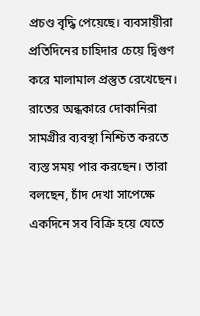প্রচণ্ড বৃদ্ধি পেয়েছে। ব্যবসায়ীরা প্রতিদিনের চাহিদার চেয়ে দ্বিগুণ করে মালামাল প্রস্তুত রেখেছেন। রাতের অন্ধকারে দোকানিরা সামগ্রীর ব্যবস্থা নিশ্চিত করতে ব্যস্ত সময় পার করছেন। তারা বলছেন, চাঁদ দেখা সাপেক্ষে একদিনে সব বিক্রি হয়ে যেতে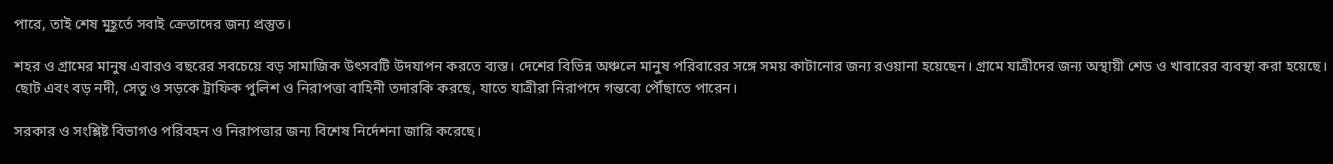পারে, তাই শেষ মুহূর্তে সবাই ক্রেতাদের জন্য প্রস্তুত।

শহর ও গ্রামের মানুষ এবারও বছরের সবচেয়ে বড় সামাজিক উৎসবটি উদযাপন করতে ব্যস্ত। দেশের বিভিন্ন অঞ্চলে মানুষ পরিবারের সঙ্গে সময় কাটানোর জন্য রওয়ানা হয়েছেন। গ্রামে যাত্রীদের জন্য অস্থায়ী শেড ও খাবারের ব্যবস্থা করা হয়েছে। ছোট এবং বড় নদী, সেতু ও সড়কে ট্রাফিক পুলিশ ও নিরাপত্তা বাহিনী তদারকি করছে, যাতে যাত্রীরা নিরাপদে গন্তব্যে পৌঁছাতে পারেন।

সরকার ও সংশ্লিষ্ট বিভাগও পরিবহন ও নিরাপত্তার জন্য বিশেষ নির্দেশনা জারি করেছে।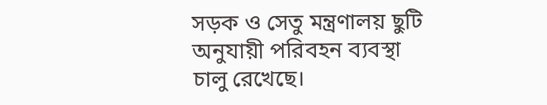সড়ক ও সেতু মন্ত্রণালয় ছুটি অনুযায়ী পরিবহন ব্যবস্থা চালু রেখেছে।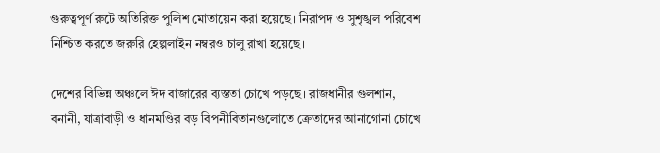গুরুত্বপূর্ণ রুটে অতিরিক্ত পুলিশ মোতায়েন করা হয়েছে। নিরাপদ ও সুশৃঙ্খল পরিবেশ নিশ্চিত করতে জরুরি হেল্পলাইন নম্বরও চালু রাখা হয়েছে।

দেশের বিভিন্ন অঞ্চলে ঈদ বাজারের ব্যস্ততা চোখে পড়ছে। রাজধানীর গুলশান, বনানী, যাত্রাবাড়ী ও ধানমণ্ডির বড় বিপনীবিতানগুলোতে ক্রেতাদের আনাগোনা চোখে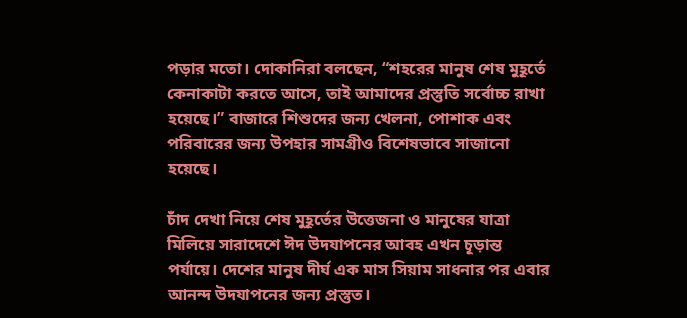পড়ার মতো। দোকানিরা বলছেন, “শহরের মানুষ শেষ মুহূর্তে কেনাকাটা করতে আসে, তাই আমাদের প্রস্তুতি সর্বোচ্চ রাখা হয়েছে।” বাজারে শিশুদের জন্য খেলনা, পোশাক এবং পরিবারের জন্য উপহার সামগ্রীও বিশেষভাবে সাজানো হয়েছে।

চাঁদ দেখা নিয়ে শেষ মুহূর্তের উত্তেজনা ও মানুষের যাত্রা মিলিয়ে সারাদেশে ঈদ উদযাপনের আবহ এখন চূড়ান্ত পর্যায়ে। দেশের মানুষ দীর্ঘ এক মাস সিয়াম সাধনার পর এবার আনন্দ উদযাপনের জন্য প্রস্তুত।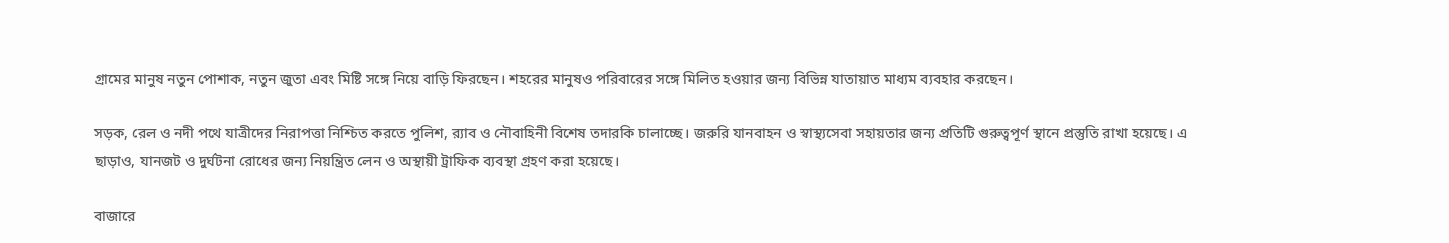গ্রামের মানুষ নতুন পোশাক, নতুন জুতা এবং মিষ্টি সঙ্গে নিয়ে বাড়ি ফিরছেন। শহরের মানুষও পরিবারের সঙ্গে মিলিত হওয়ার জন্য বিভিন্ন যাতায়াত মাধ্যম ব্যবহার করছেন।

সড়ক, রেল ও নদী পথে যাত্রীদের নিরাপত্তা নিশ্চিত করতে পুলিশ, র‌্যাব ও নৌবাহিনী বিশেষ তদারকি চালাচ্ছে। জরুরি যানবাহন ও স্বাস্থ্যসেবা সহায়তার জন্য প্রতিটি গুরুত্বপূর্ণ স্থানে প্রস্তুতি রাখা হয়েছে। এ ছাড়াও, যানজট ও দুর্ঘটনা রোধের জন্য নিয়ন্ত্রিত লেন ও অস্থায়ী ট্রাফিক ব্যবস্থা গ্রহণ করা হয়েছে।

বাজারে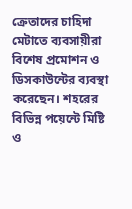ক্রেতাদের চাহিদা মেটাতে ব্যবসায়ীরা বিশেষ প্রমোশন ও ডিসকাউন্টের ব্যবস্থা করেছেন। শহরের বিভিন্ন পয়েন্টে মিষ্টি ও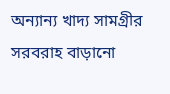অন্যান্য খাদ্য সামগ্রীর সরবরাহ বাড়ানো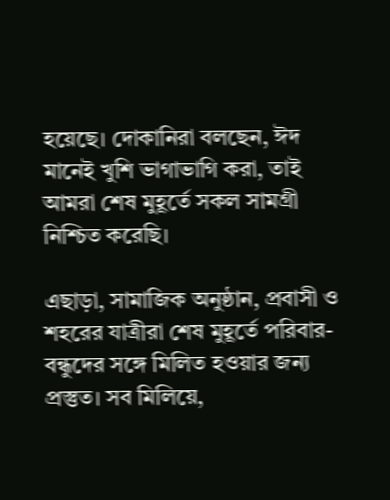হয়েছে। দোকানিরা বলছেন, ঈদ মানেই খুশি ভাগাভাগি করা, তাই আমরা শেষ মুহূর্তে সকল সামগ্রী নিশ্চিত করেছি।

এছাড়া, সামাজিক অনুষ্ঠান, প্রবাসী ও শহরের যাত্রীরা শেষ মুহূর্তে পরিবার-বন্ধুদের সঙ্গে মিলিত হওয়ার জন্য প্রস্তুত। সব মিলিয়ে,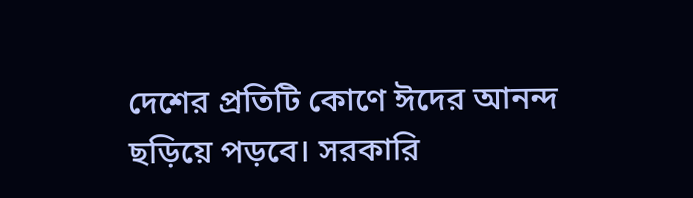দেশের প্রতিটি কোণে ঈদের আনন্দ ছড়িয়ে পড়বে। সরকারি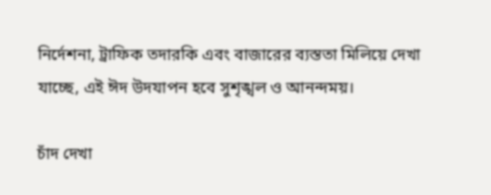নির্দেশনা, ট্রাফিক তদারকি এবং বাজারের ব্যস্ততা মিলিয়ে দেখা যাচ্ছে, এই ঈদ উদযাপন হবে সুশৃঙ্খল ও আনন্দময়।

চাঁদ দেখা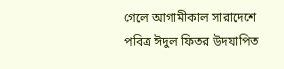গেলে আগামীকাল সারাদেশে পবিত্র ঈদুল ফিতর উদযাপিত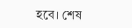হবে। শেষ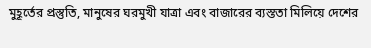মুহূর্তের প্রস্তুতি, মানুষের ঘরমুখী যাত্রা এবং বাজারের ব্যস্ততা মিলিয়ে দেশের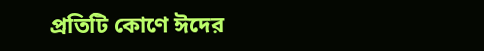প্রতিটি কোণে ঈদের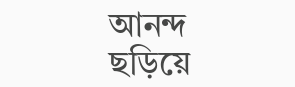আনন্দ ছড়িয়ে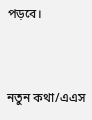পড়বে।



নতুন কথা/এএস